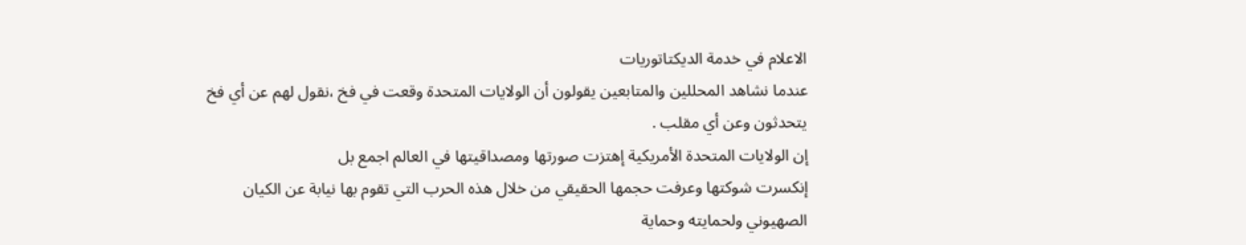الاعلام في خدمة الديكتاتوريات
عندما نشاهد المحللين والمتابعين يقولون أن الولايات المتحدة وقعت في فخ ،نقول لهم عن أي فخ يتحدثون وعن أي مقلب .
إن الولايات المتحدة الأمريكية إهتزت صورتها ومصداقيتها في العالم اجمع بل
إنكسرت شوكتها وعرفت حجمها الحقيقي من خلال هذه الحرب التي تقوم بها نيابة عن الكيان
الصهيوني ولحمايته وحماية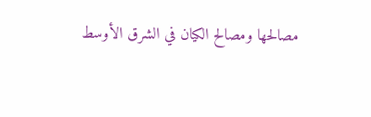مصالحها ومصالح الكيان في الشرق الأوسط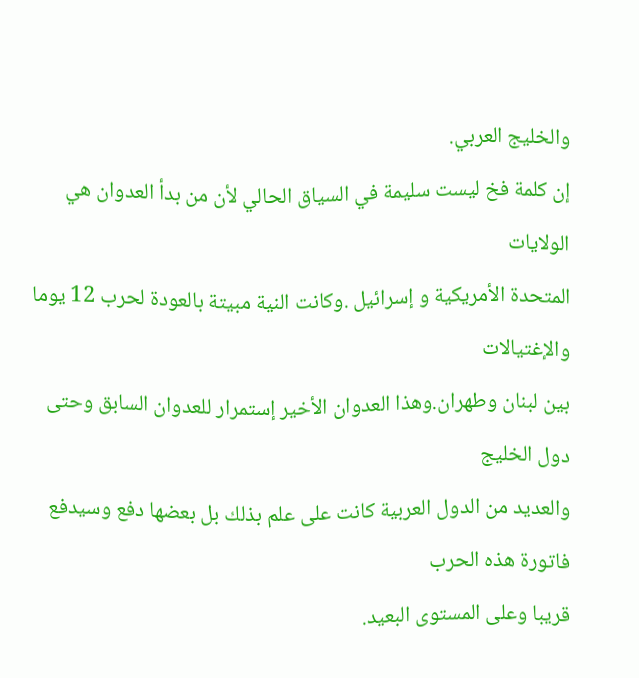والخليج العربي.
إن كلمة فخ ليست سليمة في السياق الحالي لأن من بدأ العدوان هي الولايات
المتحدة الأمريكية و إسرائيل .وكانت النية مبيتة بالعودة لحرب 12 يوما والإغتيالات
بين لبنان وطهران.وهذا العدوان الأخير إستمرار للعدوان السابق وحتى دول الخليج
والعديد من الدول العربية كانت على علم بذلك بل بعضها دفع وسيدفع فاتورة هذه الحرب
قريبا وعلى المستوى البعيد.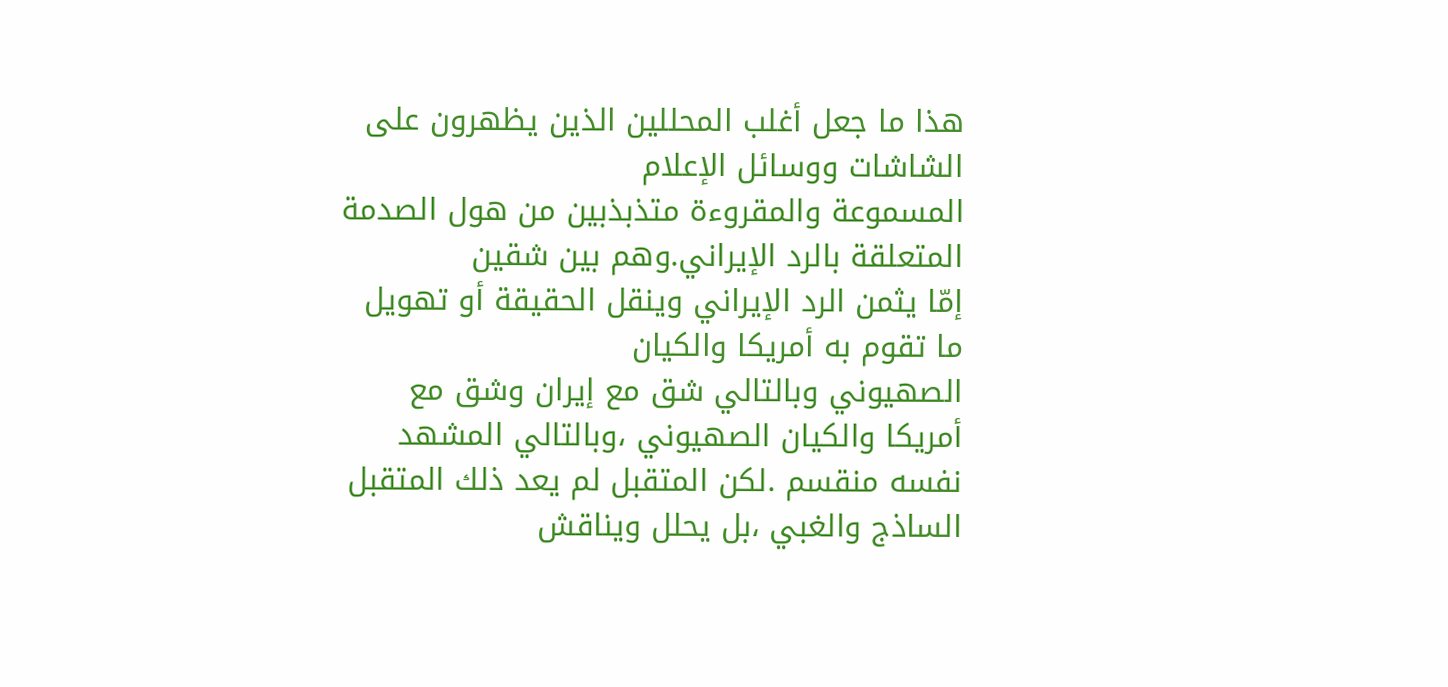هذا ما جعل أغلب المحللين الذين يظهرون على الشاشات ووسائل الإعلام
المسموعة والمقروءة متذبذبين من هول الصدمة المتعلقة بالرد الإيراني.وهم بين شقين
إمّا يثمن الرد الإيراني وينقل الحقيقة أو تهويل ما تقوم به أمريكا والكيان
الصهيوني وبالتالي شق مع إيران وشق مع أمريكا والكيان الصهيوني ،وبالتالي المشهد
نفسه منقسم .لكن المتقبل لم يعد ذلك المتقبل الساذج والغبي ،بل يحلل ويناقش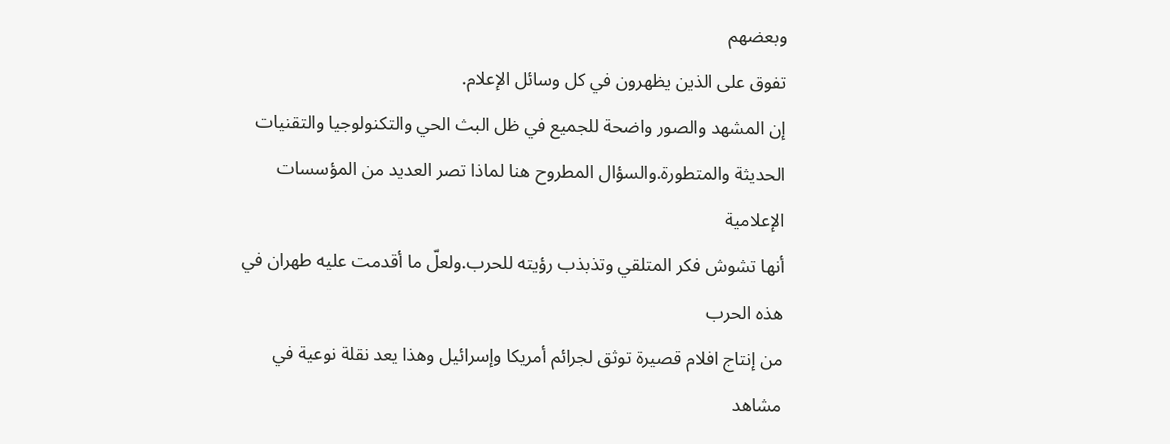وبعضهم
تفوق على الذين يظهرون في كل وسائل الإعلام.
إن المشهد والصور واضحة للجميع في ظل البث الحي والتكنولوجيا والتقنيات
الحديثة والمتطورة.والسؤال المطروح هنا لماذا تصر العديد من المؤسسات الإعلامية
أنها تشوش فكر المتلقي وتذبذب رؤيته للحرب.ولعلّ ما أقدمت عليه طهران في هذه الحرب
من إنتاج افلام قصيرة توثق لجرائم أمريكا وإسرائيل وهذا يعد نقلة نوعية في مشاهد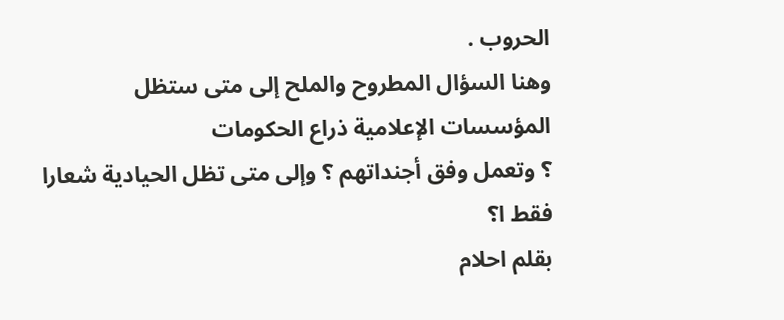الحروب .
وهنا السؤال المطروح والملح إلى متى ستظل المؤسسات الإعلامية ذراع الحكومات
؟ وتعمل وفق أجنداتهم ؟ وإلى متى تظل الحيادية شعارا فقط ا؟
بقلم احلام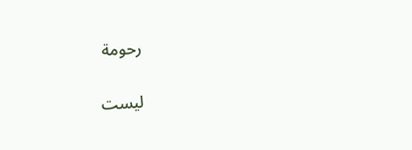رحومة


ليست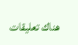هناك تعليقات